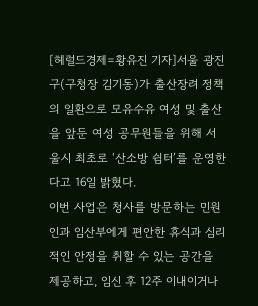[헤럴드경제=황유진 기자]서울 광진구(구청장 김기동)가 출산장려 정책의 일환으로 모유수유 여성 및 출산을 앞둔 여성 공무원들을 위해 서울시 최초로 ‘산소방 쉼터’를 운영한다고 16일 밝혔다.
이번 사업은 청사를 방문하는 민원인과 임산부에게 편안한 휴식과 심리적인 안정을 취할 수 있는 공간을 제공하고, 임신 후 12주 이내이거나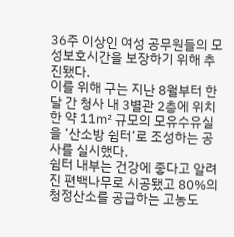36주 이상인 여성 공무원들의 모성보호시간을 보장하기 위해 추진됐다.
이를 위해 구는 지난 8월부터 한달 간 청사 내 3별관 2층에 위치한 약 11㎡ 규모의 모유수유실을 ‘산소방 쉼터’로 조성하는 공사를 실시했다.
쉼터 내부는 건강에 좋다고 알려진 편백나무로 시공됐고 80%의 청정산소를 공급하는 고농도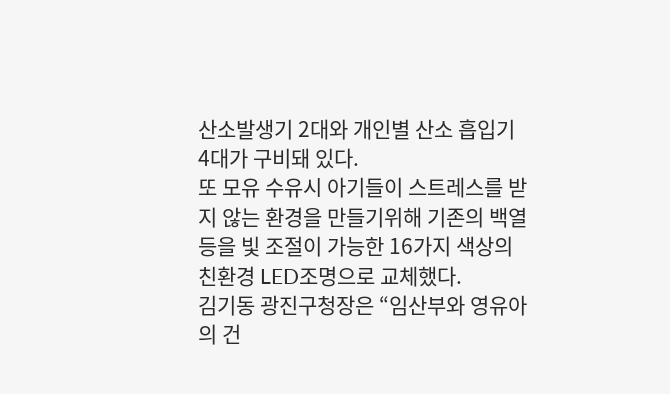산소발생기 2대와 개인별 산소 흡입기 4대가 구비돼 있다.
또 모유 수유시 아기들이 스트레스를 받지 않는 환경을 만들기위해 기존의 백열등을 빛 조절이 가능한 16가지 색상의 친환경 LED조명으로 교체했다.
김기동 광진구청장은 “임산부와 영유아의 건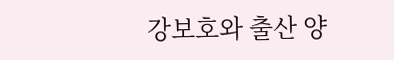강보호와 출산 양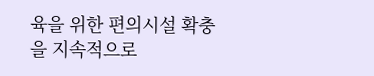육을 위한 편의시설 확충을 지속적으로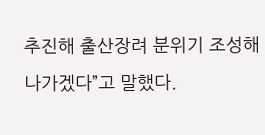추진해 출산장려 분위기 조성해 나가겠다”고 말했다.